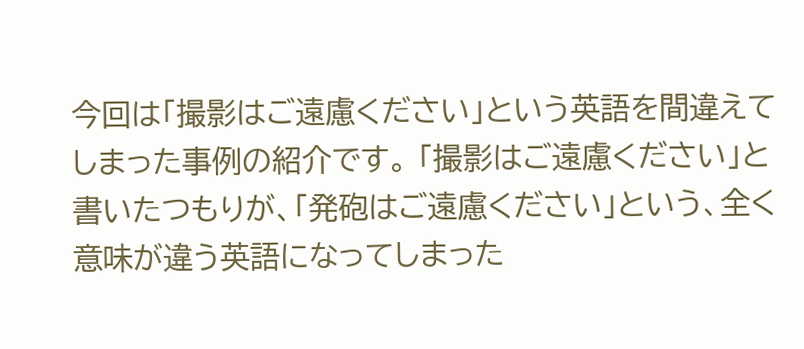今回は「撮影はご遠慮ください」という英語を間違えてしまった事例の紹介です。 「撮影はご遠慮ください」と書いたつもりが、「発砲はご遠慮ください」という、全く意味が違う英語になってしまった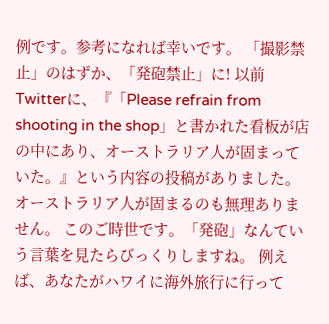例です。参考になれば幸いです。 「撮影禁止」のはずか、「発砲禁止」に! 以前Twitterに、『「Please refrain from shooting in the shop」と書かれた看板が店の中にあり、オーストラリア人が固まっていた。』という内容の投稿がありました。 オーストラリア人が固まるのも無理ありません。 このご時世です。「発砲」なんていう言葉を見たらびっくりしますね。 例えば、あなたがハワイに海外旅行に行って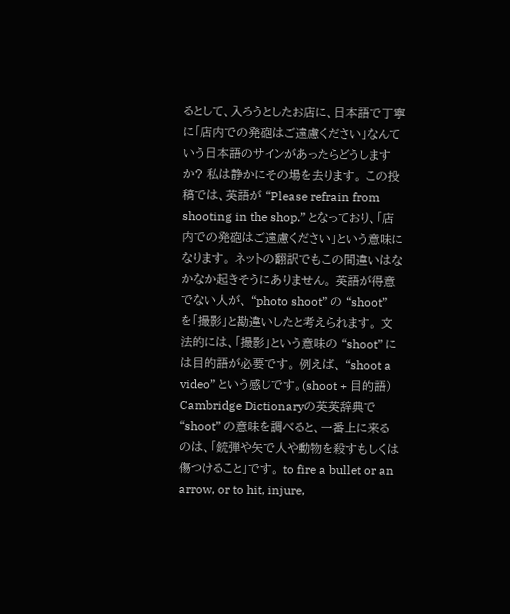るとして、入ろうとしたお店に、日本語で丁寧に「店内での発砲はご遠慮ください」なんていう日本語のサインがあったらどうしますか? 私は静かにその場を去ります。 この投稿では、英語が “Please refrain from shooting in the shop.” となっており、「店内での発砲はご遠慮ください」という意味になります。 ネットの翻訳でもこの間違いはなかなか起きそうにありません。 英語が得意でない人が、 “photo shoot” の “shoot” を「撮影」と勘違いしたと考えられます。 文法的には、「撮影」という意味の “shoot” には目的語が必要です。 例えば、 “shoot a video” という感じです。(shoot + 目的語) Cambridge Dictionaryの英英辞典で “shoot” の意味を調べると、一番上に来るのは、「銃弾や矢で人や動物を殺すもしくは傷つけること」です。 to fire a bullet or an arrow, or to hit, injure,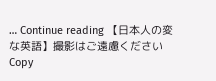… Continue reading 【日本人の変な英語】撮影はご遠慮ください
Copy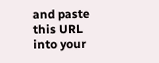and paste this URL into your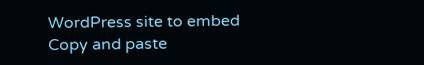WordPress site to embed
Copy and paste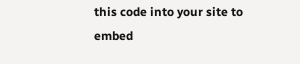this code into your site to embed